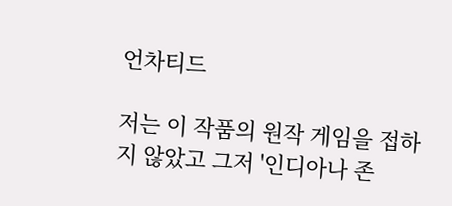언차티드

저는 이 작품의 원작 게임을 접하지 않았고 그저 '인디아나 존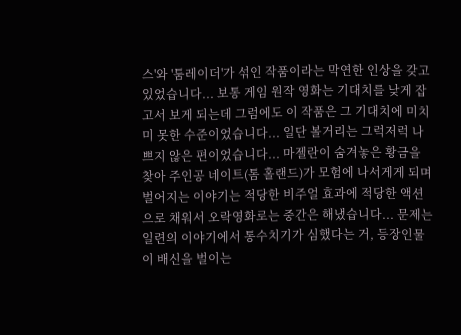스'와 '툼레이더'가 섞인 작품이라는 막연한 인상을 갖고 있었습니다... 보통 게임 원작 영화는 기대치를 낮게 잡고서 보게 되는데 그럼에도 이 작품은 그 기대치에 미치미 못한 수준이었습니다... 일단 볼거리는 그럭저럭 나쁘지 않은 편이었습니다... 마젤란이 숨겨놓은 황금을 찾아 주인공 네이트(톰 홀랜드)가 모험에 나서게게 되며 벌어지는 이야기는 적당한 비주얼 효과에 적당한 액션으로 채워서 오락영화로는 중간은 해냈습니다... 문제는 일련의 이야기에서 통수치기가 심했다는 거, 등장인물이 배신을 벌이는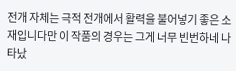전개 자체는 극적 전개에서 활력을 불어넣기 좋은 소재입니다만 이 작품의 경우는 그게 너무 빈번하네 나타났